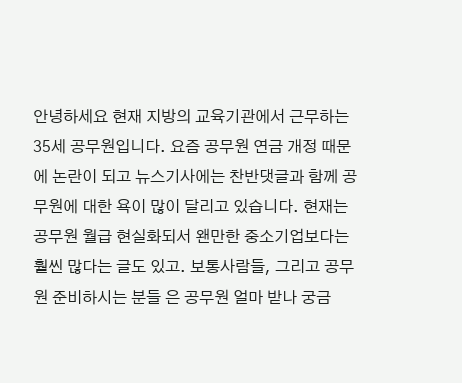안녕하세요 현재 지방의 교육기관에서 근무하는 35세 공무원입니다. 요즘 공무원 연금 개정 때문에 논란이 되고 뉴스기사에는 찬반댓글과 함께 공무원에 대한 욕이 많이 달리고 있습니다. 현재는 공무원 월급 현실화되서 왠만한 중소기업보다는 훨씬 많다는 글도 있고. 보통사람들, 그리고 공무원 준비하시는 분들 은 공무원 얼마 받나 궁금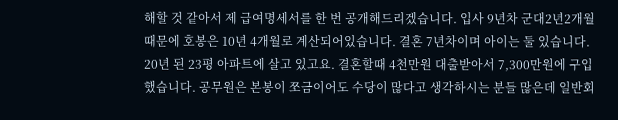해할 것 같아서 제 급여명세서를 한 번 공개해드리겠습니다. 입사 9년차 군대2년2개월 때문에 호봉은 10년 4개월로 계산되어있습니다. 결혼 7년차이며 아이는 둘 있습니다. 20년 된 23평 아파트에 살고 있고요. 결혼할때 4천만원 대출받아서 7,300만원에 구입했습니다. 공무원은 본봉이 쪼금이어도 수당이 많다고 생각하시는 분들 많은데 일반회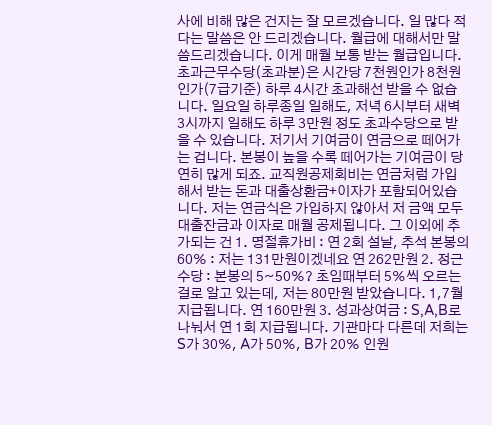사에 비해 많은 건지는 잘 모르겠습니다. 일 많다 적다는 말씀은 안 드리겠습니다. 월급에 대해서만 말씀드리겠습니다. 이게 매월 보통 받는 월급입니다. 초과근무수당(초과분)은 시간당 7천원인가 8천원인가(7급기준) 하루 4시간 초과해선 받을 수 없습니다. 일요일 하루종일 일해도, 저녁 6시부터 새벽 3시까지 일해도 하루 3만원 정도 초과수당으로 받을 수 있습니다. 저기서 기여금이 연금으로 떼어가는 겁니다. 본봉이 높을 수록 떼어가는 기여금이 당연히 많게 되죠. 교직원공제회비는 연금처럼 가입해서 받는 돈과 대출상환금+이자가 포함되어있습니다. 저는 연금식은 가입하지 않아서 저 금액 모두 대출잔금과 이자로 매월 공제됩니다. 그 이외에 추가되는 건 1. 명절휴가비 : 연 2회 설날, 추석 본봉의 60% : 저는 131만원이겠네요 연 262만원 2. 정근수당 : 본봉의 5~50%? 초임때부터 5%씩 오르는 걸로 알고 있는데, 저는 80만원 받았습니다. 1,7월 지급됩니다. 연 160만원 3. 성과상여금 : S,A,B로 나눠서 연 1회 지급됩니다. 기관마다 다른데 저희는 S가 30%, A가 50%, B가 20% 인원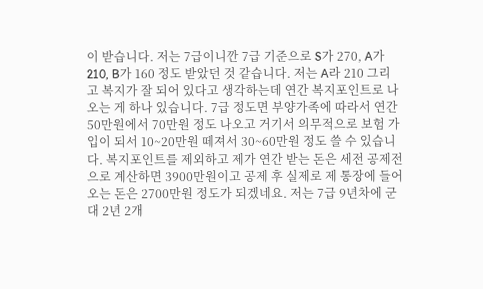이 받습니다. 저는 7급이니깐 7급 기준으로 S가 270, A가 210, B가 160 정도 받았던 것 같습니다. 저는 A라 210 그리고 복지가 잘 되어 있다고 생각하는데 연간 복지포인트로 나오는 게 하나 있습니다. 7급 정도면 부양가족에 따라서 연간 50만원에서 70만원 정도 나오고 거기서 의무적으로 보험 가입이 되서 10~20만원 떼져서 30~60만원 정도 쓸 수 있습니다. 복지포인트를 제외하고 제가 연간 받는 돈은 세전 공제전으로 계산하면 3900만원이고 공제 후 실제로 제 통장에 들어오는 돈은 2700만원 정도가 되겠네요. 저는 7급 9년차에 군대 2년 2개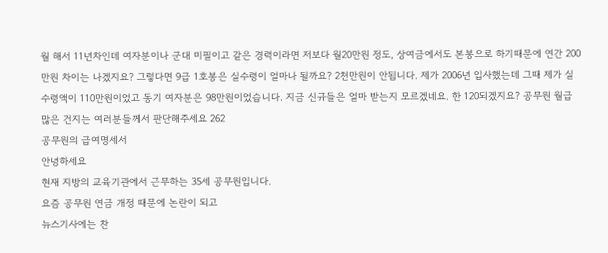월 해서 11년차인데 여자분이나 군대 미필이고 같은 경력이라면 저보다 월20만원 정도, 상여금에서도 본봉으로 하기때문에 연간 200만원 차이는 나겠지요? 그렇다면 9급 1호봉은 실수령이 얼마나 될까요? 2천만원이 안됩니다. 제가 2006년 입사했는데 그때 제가 실수령액이 110만원이었고 동기 여자분은 98만원이었습니다. 지금 신규들은 얼마 받는지 모르겠네요. 한 120되겠지요? 공무원 월급 많은 건지는 여러분들께서 판단해주세요 262
공무원의 급여명세서
안녕하세요
현재 지방의 교육기관에서 근무하는 35세 공무원입니다.
요즘 공무원 연금 개정 때문에 논란이 되고
뉴스기사에는 찬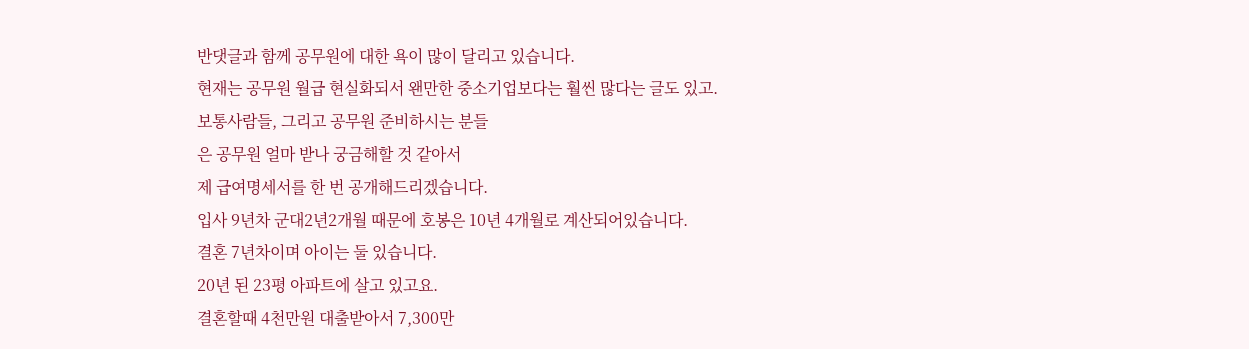반댓글과 함께 공무원에 대한 욕이 많이 달리고 있습니다.
현재는 공무원 월급 현실화되서 왠만한 중소기업보다는 훨씬 많다는 글도 있고.
보통사람들, 그리고 공무원 준비하시는 분들
은 공무원 얼마 받나 궁금해할 것 같아서
제 급여명세서를 한 번 공개해드리겠습니다.
입사 9년차 군대2년2개월 때문에 호봉은 10년 4개월로 계산되어있습니다.
결혼 7년차이며 아이는 둘 있습니다.
20년 된 23평 아파트에 살고 있고요.
결혼할때 4천만원 대출받아서 7,300만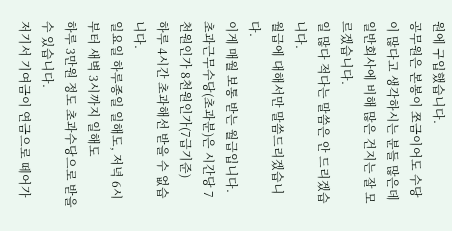원에 구입했습니다.
공무원은 본봉이 쪼금이어도 수당이 많다고 생각하시는 분들 많은데
일반회사에 비해 많은 건지는 잘 모르겠습니다.
일 많다 적다는 말씀은 안 드리겠습니다.
월급에 대해서만 말씀드리겠습니다.
이게 매월 보통 받는 월급입니다.
초과근무수당(초과분)은 시간당 7천원인가 8천원인가(7급기준)
하루 4시간 초과해선 받을 수 없습니다.
일요일 하루종일 일해도, 저녁 6시부터 새벽 3시까지 일해도
하루 3만원 정도 초과수당으로 받을 수 있습니다.
저기서 기여금이 연금으로 떼어가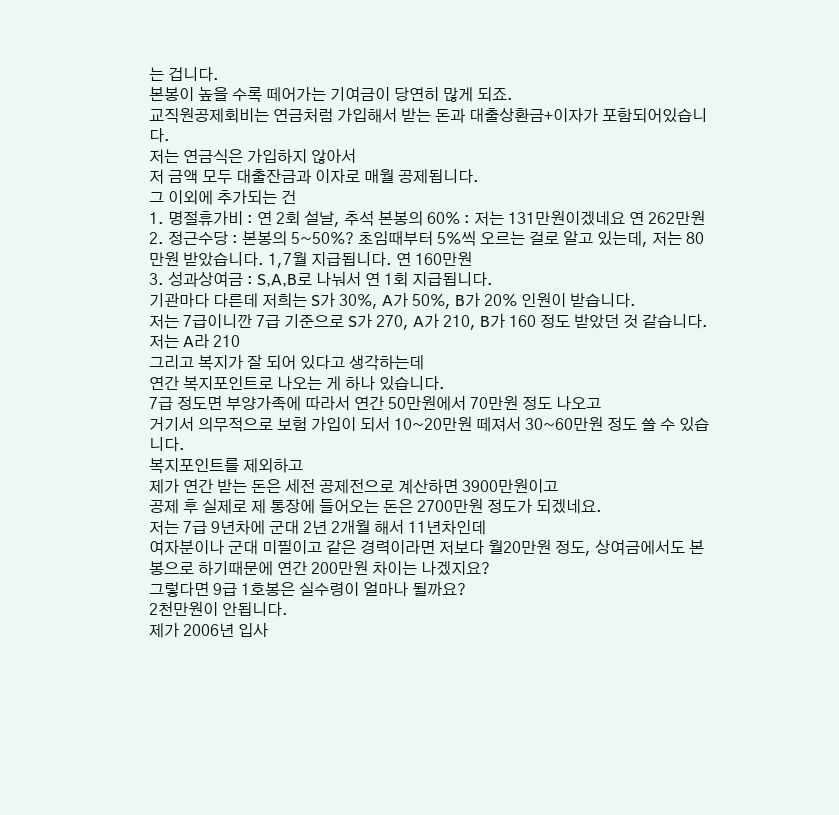는 겁니다.
본봉이 높을 수록 떼어가는 기여금이 당연히 많게 되죠.
교직원공제회비는 연금처럼 가입해서 받는 돈과 대출상환금+이자가 포함되어있습니다.
저는 연금식은 가입하지 않아서
저 금액 모두 대출잔금과 이자로 매월 공제됩니다.
그 이외에 추가되는 건
1. 명절휴가비 : 연 2회 설날, 추석 본봉의 60% : 저는 131만원이겠네요 연 262만원
2. 정근수당 : 본봉의 5~50%? 초임때부터 5%씩 오르는 걸로 알고 있는데, 저는 80만원 받았습니다. 1,7월 지급됩니다. 연 160만원
3. 성과상여금 : S,A,B로 나눠서 연 1회 지급됩니다.
기관마다 다른데 저희는 S가 30%, A가 50%, B가 20% 인원이 받습니다.
저는 7급이니깐 7급 기준으로 S가 270, A가 210, B가 160 정도 받았던 것 같습니다.
저는 A라 210
그리고 복지가 잘 되어 있다고 생각하는데
연간 복지포인트로 나오는 게 하나 있습니다.
7급 정도면 부양가족에 따라서 연간 50만원에서 70만원 정도 나오고
거기서 의무적으로 보험 가입이 되서 10~20만원 떼져서 30~60만원 정도 쓸 수 있습니다.
복지포인트를 제외하고
제가 연간 받는 돈은 세전 공제전으로 계산하면 3900만원이고
공제 후 실제로 제 통장에 들어오는 돈은 2700만원 정도가 되겠네요.
저는 7급 9년차에 군대 2년 2개월 해서 11년차인데
여자분이나 군대 미필이고 같은 경력이라면 저보다 월20만원 정도, 상여금에서도 본봉으로 하기때문에 연간 200만원 차이는 나겠지요?
그렇다면 9급 1호봉은 실수령이 얼마나 될까요?
2천만원이 안됩니다.
제가 2006년 입사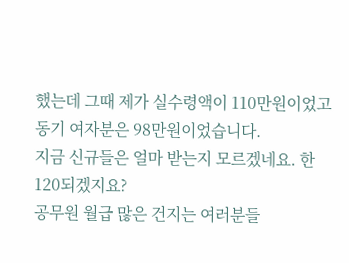했는데 그때 제가 실수령액이 110만원이었고
동기 여자분은 98만원이었습니다.
지금 신규들은 얼마 받는지 모르겠네요. 한 120되겠지요?
공무원 월급 많은 건지는 여러분들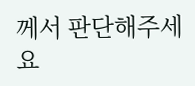께서 판단해주세요